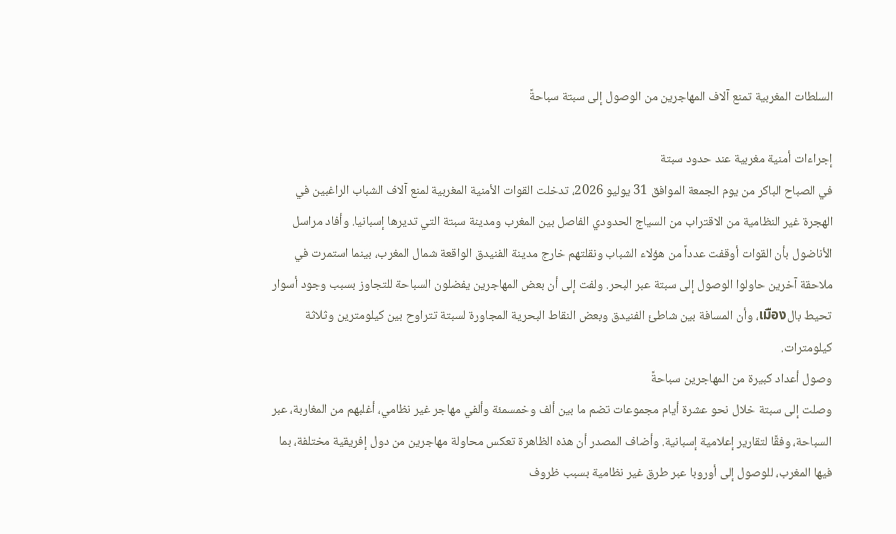السلطات المغربية تمنع آلاف المهاجرين من الوصول إلى سبتة سباحةً

إجراءات أمنية مغربية عند حدود سبتة
في الصباح الباكر من يوم الجمعة الموافق 31 يوليو 2026، تدخلت القوات الأمنية المغربية لمنع آلاف الشباب الراغبين في الهجرة غير النظامية من الاقتراب من السياج الحدودي الفاصل بين المغرب ومدينة سبتة التي تديرها إسبانيا. وأفاد مراسل الأناضول بأن القوات أوقفت عدداً من هؤلاء الشباب ونقلتهم خارج مدينة الفنيدق الواقعة شمال المغرب، بينما استمرت في ملاحقة آخرين حاولوا الوصول إلى سبتة عبر البحر. ولفت إلى أن بعض المهاجرين يفضلون السباحة للتجاوز بسبب وجود أسوار تحيط بالเมือง، وأن المسافة بين شاطئ الفنيدق وبعض النقاط البحرية المجاورة لسبتة تتراوح بين كيلومترين وثلاثة كيلومترات.
وصول أعداد كبيرة من المهاجرين سباحةً
وصلت إلى سبتة خلال نحو عشرة أيام مجموعات تضم ما بين ألف وخمسمئة وألفي مهاجر غير نظامي، أغلبهم من المغاربة، عبر السباحة، وفقًا لتقارير إعلامية إسبانية. وأضاف المصدر أن هذه الظاهرة تعكس محاولة مهاجرين من دول إفريقية مختلفة، بما فيها المغرب، للوصول إلى أوروبا عبر طرق غير نظامية بسبب ظروف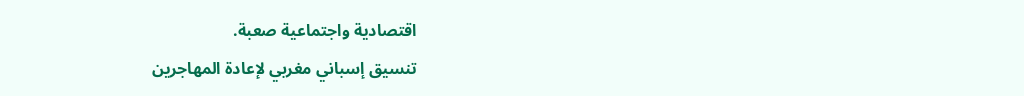اقتصادية واجتماعية صعبة.
تنسيق إسباني مغربي لإعادة المهاجرين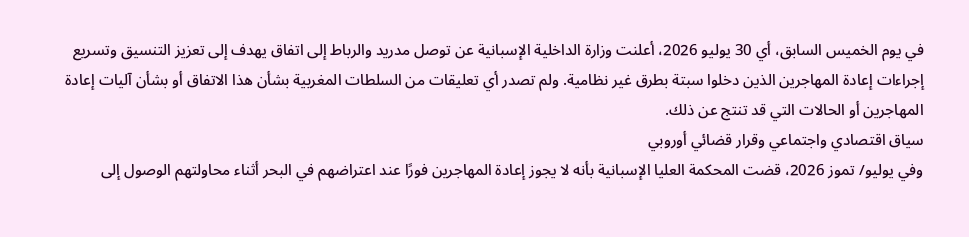في يوم الخميس السابق، أي 30 يوليو 2026، أعلنت وزارة الداخلية الإسبانية عن توصل مدريد والرباط إلى اتفاق يهدف إلى تعزيز التنسيق وتسريع إجراءات إعادة المهاجرين الذين دخلوا سبتة بطرق غير نظامية. ولم تصدر أي تعليقات من السلطات المغربية بشأن هذا الاتفاق أو بشأن آليات إعادة المهاجرين أو الحالات التي قد تنتج عن ذلك.
سياق اقتصادي واجتماعي وقرار قضائي أوروبي
وفي يوليو/ تموز 2026، قضت المحكمة العليا الإسبانية بأنه لا يجوز إعادة المهاجرين فورًا عند اعتراضهم في البحر أثناء محاولتهم الوصول إلى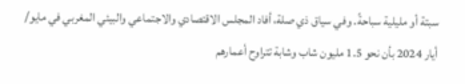سبتة أو مليلية سباحةً. وفي سياق ذي صلة، أفاد المجلس الاقتصادي والاجتماعي والبيئي المغربي في مايو/ أيار 2024 بأن نحو 1.5 مليون شاب وشابة تتراوح أعمارهم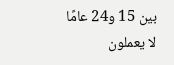بين 15 و24 عامًا لا يعملون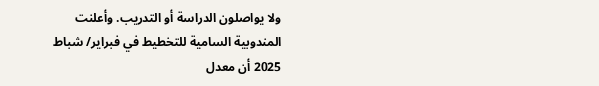ولا يواصلون الدراسة أو التدريب. وأعلنت المندوبية السامية للتخطيط في فبراير/ شباط 2025 أن معدل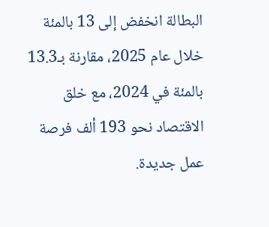البطالة انخفض إلى 13 بالمئة خلال عام 2025، مقارنة بـ13.3 بالمئة في 2024، مع خلق الاقتصاد نحو 193 ألف فرصة عمل جديدة.